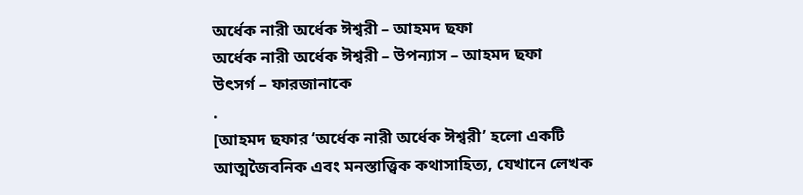অর্ধেক নারী অর্ধেক ঈশ্বরী – আহমদ ছফা
অর্ধেক নারী অর্ধেক ঈশ্বরী – উপন্যাস – আহমদ ছফা
উৎসর্গ – ফারজানাকে
.
[আহমদ ছফার ‘অর্ধেক নারী অর্ধেক ঈশ্বরী’ হলো একটি আত্মজৈবনিক এবং মনস্তাত্ত্বিক কথাসাহিত্য, যেখানে লেখক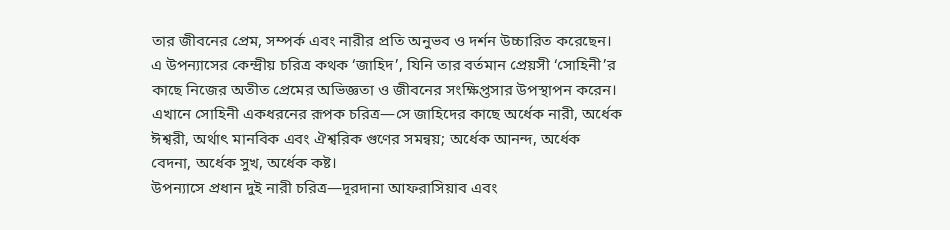তার জীবনের প্রেম, সম্পর্ক এবং নারীর প্রতি অনুভব ও দর্শন উচ্চারিত করেছেন।
এ উপন্যাসের কেন্দ্রীয় চরিত্র কথক ‘জাহিদ’, যিনি তার বর্তমান প্রেয়সী ‘সোহিনী’র কাছে নিজের অতীত প্রেমের অভিজ্ঞতা ও জীবনের সংক্ষিপ্তসার উপস্থাপন করেন। এখানে সোহিনী একধরনের রূপক চরিত্র—সে জাহিদের কাছে অর্ধেক নারী, অর্ধেক ঈশ্বরী, অর্থাৎ মানবিক এবং ঐশ্বরিক গুণের সমন্বয়; অর্ধেক আনন্দ, অর্ধেক বেদনা, অর্ধেক সুখ, অর্ধেক কষ্ট।
উপন্যাসে প্রধান দুই নারী চরিত্র—দূরদানা আফরাসিয়াব এবং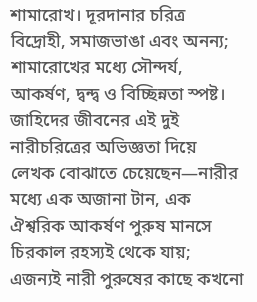শামারোখ। দূরদানার চরিত্র বিদ্রোহী, সমাজভাঙা এবং অনন্য; শামারোখের মধ্যে সৌন্দর্য, আকর্ষণ, দ্বন্দ্ব ও বিচ্ছিন্নতা স্পষ্ট। জাহিদের জীবনের এই দুই নারীচরিত্রের অভিজ্ঞতা দিয়ে লেখক বোঝাতে চেয়েছেন—নারীর মধ্যে এক অজানা টান, এক ঐশ্বরিক আকর্ষণ পুরুষ মানসে চিরকাল রহস্যই থেকে যায়; এজন্যই নারী পুরুষের কাছে কখনো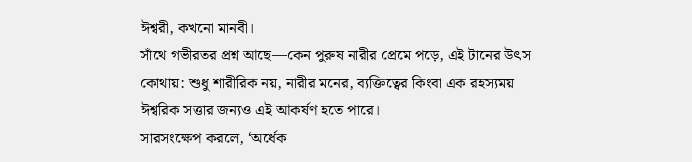ঈশ্বরী, কখনো মানবী।
সাঁথে গভীরতর প্রশ্ন আছে—কেন পুরুষ নারীর প্রেমে পড়ে, এই টানের উৎস কোথায়: শুধু শারীরিক নয়, নারীর মনের, ব্যক্তিত্বের কিংবা এক রহস্যময় ঈশ্বরিক সত্তার জন্যও এই আকর্ষণ হতে পারে।
সারসংক্ষেপ করলে, ‘অর্ধেক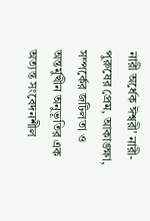নারী অর্ধেক ঈশ্বরী’ নারী-পুরুষের প্রেম, আকাঙ্ক্ষা, সম্পর্কের জটিলতা ও অন্তর্মুখীন অনুভূতির এক অত্যন্ত সংবেদনশীল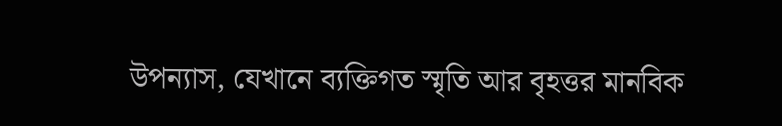উপন্যাস, যেখানে ব্যক্তিগত স্মৃতি আর বৃহত্তর মানবিক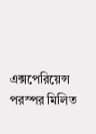এক্সপেরিয়েন্স পরস্পর মিলিত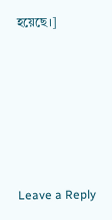হয়েছে।]






Leave a Reply